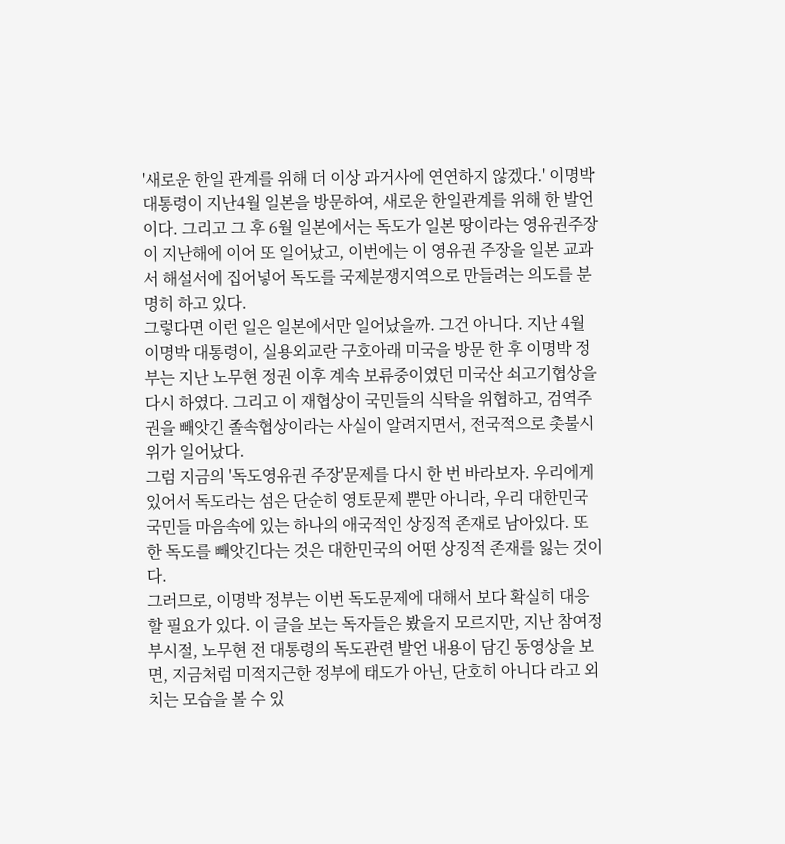'새로운 한일 관계를 위해 더 이상 과거사에 연연하지 않겠다.' 이명박 대통령이 지난4월 일본을 방문하여, 새로운 한일관계를 위해 한 발언이다. 그리고 그 후 6월 일본에서는 독도가 일본 땅이라는 영유권주장이 지난해에 이어 또 일어났고, 이번에는 이 영유권 주장을 일본 교과서 해설서에 집어넣어 독도를 국제분쟁지역으로 만들려는 의도를 분명히 하고 있다.
그렇다면 이런 일은 일본에서만 일어났을까. 그건 아니다. 지난 4월 이명박 대통령이, 실용외교란 구호아래 미국을 방문 한 후 이명박 정부는 지난 노무현 정권 이후 계속 보류중이였던 미국산 쇠고기협상을 다시 하였다. 그리고 이 재협상이 국민들의 식탁을 위협하고, 검역주권을 빼앗긴 졸속협상이라는 사실이 알려지면서, 전국적으로 촛불시위가 일어났다.
그럼 지금의 '독도영유권 주장'문제를 다시 한 번 바라보자. 우리에게 있어서 독도라는 섬은 단순히 영토문제 뿐만 아니라, 우리 대한민국 국민들 마음속에 있는 하나의 애국적인 상징적 존재로 남아있다. 또한 독도를 빼앗긴다는 것은 대한민국의 어떤 상징적 존재를 잃는 것이다.
그러므로, 이명박 정부는 이번 독도문제에 대해서 보다 확실히 대응할 필요가 있다. 이 글을 보는 독자들은 봤을지 모르지만, 지난 참여정부시절, 노무현 전 대통령의 독도관련 발언 내용이 담긴 동영상을 보면, 지금처럼 미적지근한 정부에 태도가 아닌, 단호히 아니다 라고 외치는 모습을 볼 수 있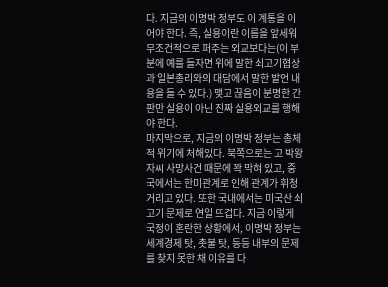다. 지금의 이명박 정부도 이 계통을 이어야 한다. 즉, 실용이란 이름을 앞세워 무조건적으로 퍼주는 외교보다는(이 부분에 예를 들자면 위에 말한 쇠고기협상과 일본총리와의 대담에서 말한 발언 내용을 들 수 있다.) 맺고 끊음이 분명한 간판만 실용이 아닌 진짜 실용외교를 행해야 한다.
마지막으로, 지금의 이명박 정부는 총체적 위기에 처해있다. 북쪽으로는 고 박왕자씨 사망사건 때문에 꽉 막혀 있고, 중국에서는 한미관계로 인해 관계가 휘청거리고 있다. 또한 국내에서는 미국산 쇠고기 문제로 연일 뜨겁다. 지금 이렇게 국정이 혼란한 상황에서, 이명박 정부는 세계경제 탓, 촛불 탓, 등등 내부의 문제를 찾지 못한 채 이유를 다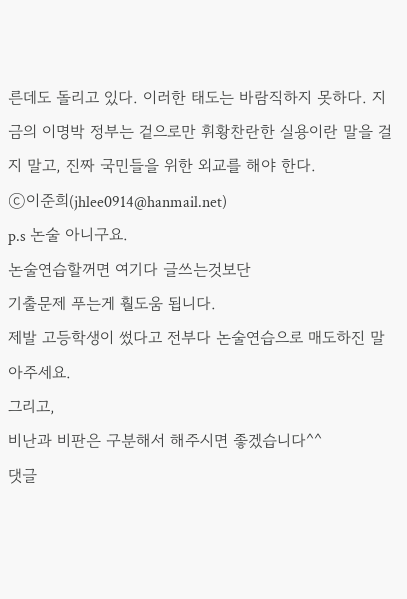른데도 돌리고 있다. 이러한 태도는 바람직하지 못하다. 지금의 이명박 정부는 겉으로만 휘황찬란한 실용이란 말을 걸지 말고, 진짜 국민들을 위한 외교를 해야 한다.
ⓒ이준희(jhlee0914@hanmail.net)
p.s 논술 아니구요.
논술연습할꺼면 여기다 글쓰는것보단
기출문제 푸는게 훨도움 됩니다.
제발 고등학생이 썼다고 전부다 논술연습으로 매도하진 말아주세요.
그리고,
비난과 비판은 구분해서 해주시면 좋겠습니다^^
댓글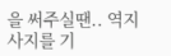을 써주실땐.. 역지사지를 기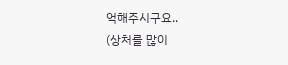억해주시구요..
(상처를 많이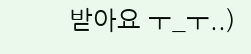받아요 ㅜ_ㅜ..)